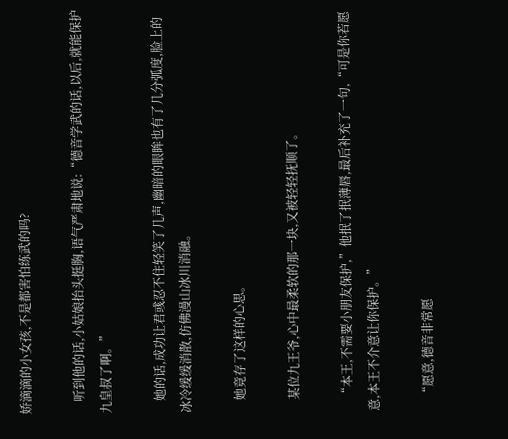娇滴滴的小女孩,不是都害怕练武的吗?

    听到他的话,小姑娘抬头挺胸,语气严肃地说:“德音学武的话,以后,就能保护九皇叔了啊。”

    她的话,成功让君彧忍不住轻笑了几声,幽暗的眼眸也有了几分弧度,脸上的冰冷缓缓消散,仿佛漫山冰川消融。

    她竟存了这样的心思。

    某位九王爷,心中最柔软的那一块,又被轻轻抚顺了。

    “本王,不需要小朋友保护,”他抿了抿薄唇,最后补充了一句,“可是你若愿意,本王不介意让你保护。”

    “愿意,德音非常愿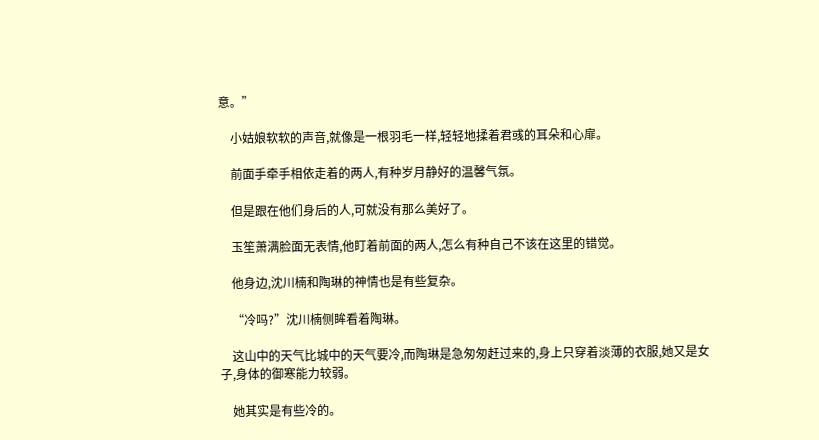意。”

    小姑娘软软的声音,就像是一根羽毛一样,轻轻地揉着君彧的耳朵和心扉。

    前面手牵手相依走着的两人,有种岁月静好的温馨气氛。

    但是跟在他们身后的人,可就没有那么美好了。

    玉笙萧满脸面无表情,他盯着前面的两人,怎么有种自己不该在这里的错觉。

    他身边,沈川楠和陶琳的神情也是有些复杂。

    “冷吗?”沈川楠侧眸看着陶琳。

    这山中的天气比城中的天气要冷,而陶琳是急匆匆赶过来的,身上只穿着淡薄的衣服,她又是女子,身体的御寒能力较弱。

    她其实是有些冷的。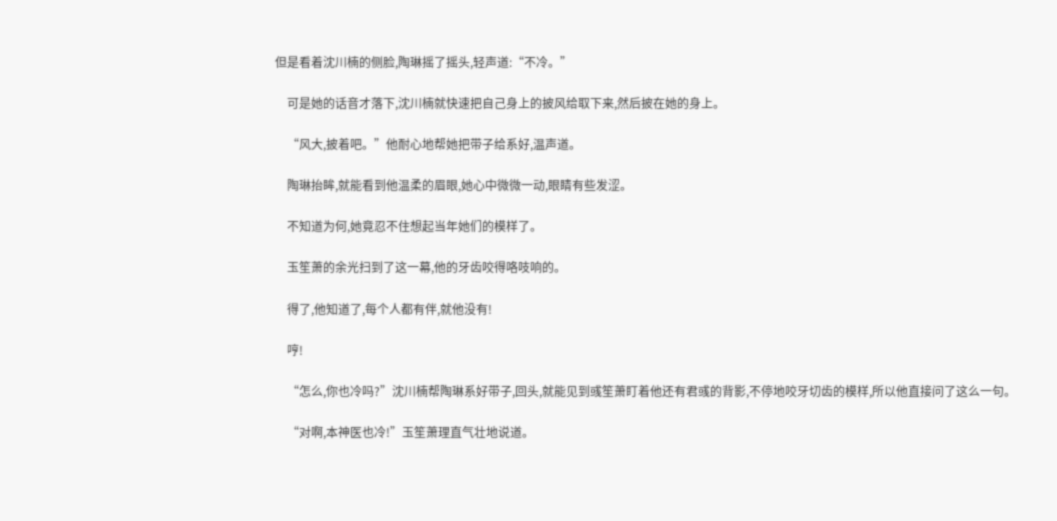但是看着沈川楠的侧脸,陶琳摇了摇头,轻声道:“不冷。”

    可是她的话音才落下,沈川楠就快速把自己身上的披风给取下来,然后披在她的身上。

    “风大,披着吧。”他耐心地帮她把带子给系好,温声道。

    陶琳抬眸,就能看到他温柔的眉眼,她心中微微一动,眼睛有些发涩。

    不知道为何,她竟忍不住想起当年她们的模样了。

    玉笙萧的余光扫到了这一幕,他的牙齿咬得咯吱响的。

    得了,他知道了,每个人都有伴,就他没有!

    哼!

    “怎么,你也冷吗?”沈川楠帮陶琳系好带子,回头,就能见到彧笙萧盯着他还有君彧的背影,不停地咬牙切齿的模样,所以他直接问了这么一句。

    “对啊,本神医也冷!”玉笙萧理直气壮地说道。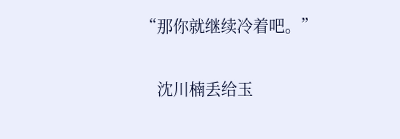“那你就继续冷着吧。”

    沈川楠丢给玉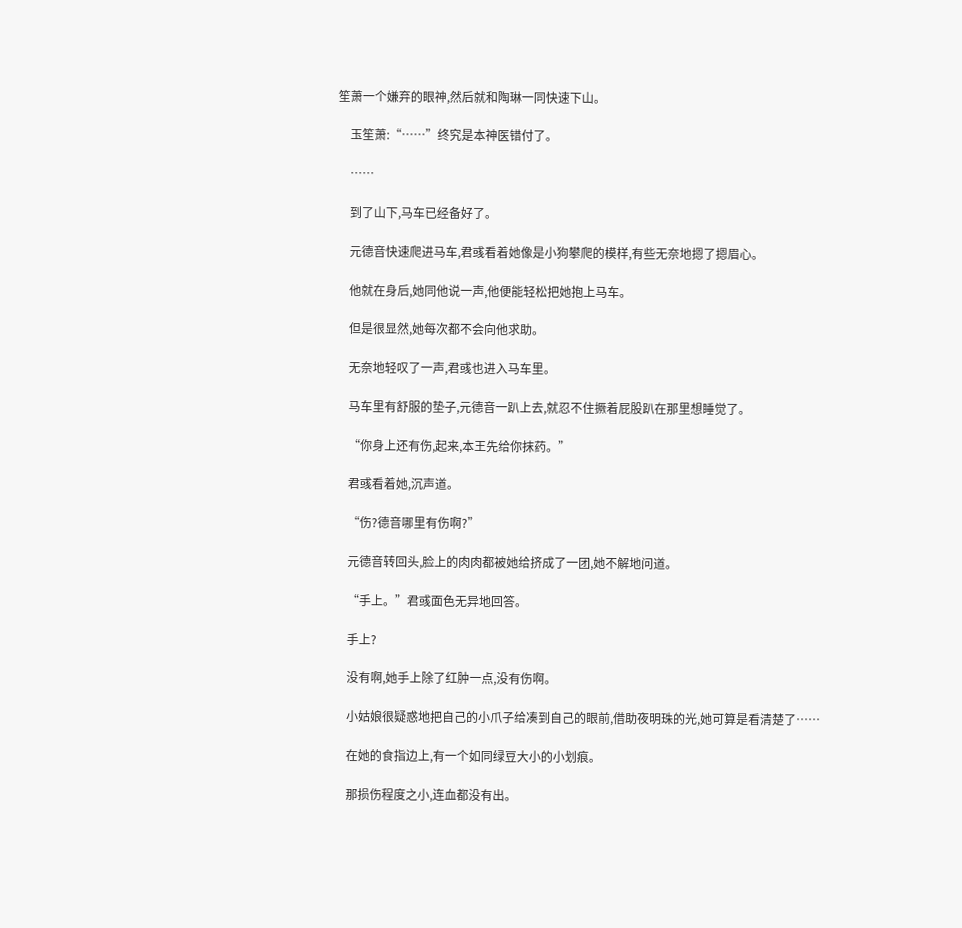笙萧一个嫌弃的眼神,然后就和陶琳一同快速下山。

    玉笙萧:“……”终究是本神医错付了。

    ……

    到了山下,马车已经备好了。

    元德音快速爬进马车,君彧看着她像是小狗攀爬的模样,有些无奈地摁了摁眉心。

    他就在身后,她同他说一声,他便能轻松把她抱上马车。

    但是很显然,她每次都不会向他求助。

    无奈地轻叹了一声,君彧也进入马车里。

    马车里有舒服的垫子,元德音一趴上去,就忍不住撅着屁股趴在那里想睡觉了。

    “你身上还有伤,起来,本王先给你抹药。”

    君彧看着她,沉声道。

    “伤?德音哪里有伤啊?”

    元德音转回头,脸上的肉肉都被她给挤成了一团,她不解地问道。

    “手上。”君彧面色无异地回答。

    手上?

    没有啊,她手上除了红肿一点,没有伤啊。

    小姑娘很疑惑地把自己的小爪子给凑到自己的眼前,借助夜明珠的光,她可算是看清楚了……

    在她的食指边上,有一个如同绿豆大小的小划痕。

    那损伤程度之小,连血都没有出。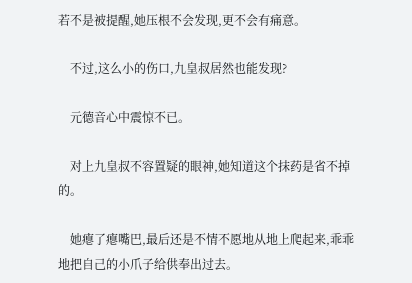若不是被提醒,她压根不会发现,更不会有痛意。

    不过,这么小的伤口,九皇叔居然也能发现?

    元德音心中震惊不已。

    对上九皇叔不容置疑的眼神,她知道这个抹药是省不掉的。

    她瘪了瘪嘴巴,最后还是不情不愿地从地上爬起来,乖乖地把自己的小爪子给供奉出过去。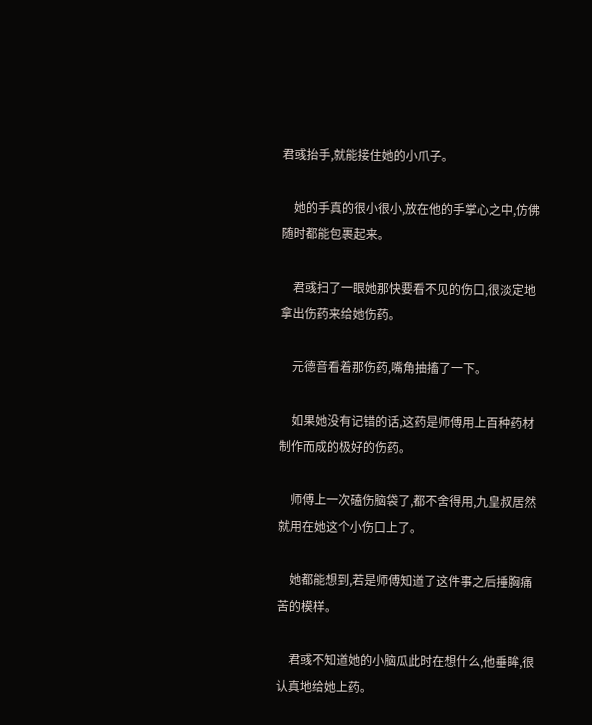君彧抬手,就能接住她的小爪子。

    她的手真的很小很小,放在他的手掌心之中,仿佛随时都能包裹起来。

    君彧扫了一眼她那快要看不见的伤口,很淡定地拿出伤药来给她伤药。

    元德音看着那伤药,嘴角抽搐了一下。

    如果她没有记错的话,这药是师傅用上百种药材制作而成的极好的伤药。

    师傅上一次磕伤脑袋了,都不舍得用,九皇叔居然就用在她这个小伤口上了。

    她都能想到,若是师傅知道了这件事之后捶胸痛苦的模样。

    君彧不知道她的小脑瓜此时在想什么,他垂眸,很认真地给她上药。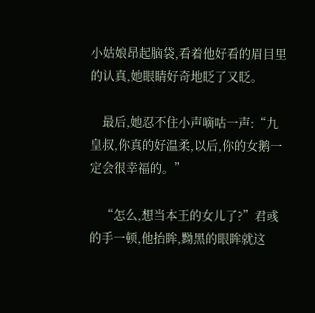小姑娘昂起脑袋,看着他好看的眉目里的认真,她眼睛好奇地眨了又眨。

    最后,她忍不住小声嘀咕一声:“九皇叔,你真的好温柔,以后,你的女鹅一定会很幸福的。”

    “怎么,想当本王的女儿了?”君彧的手一顿,他抬眸,黝黑的眼眸就这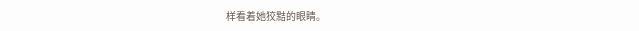样看着她狡黠的眼睛。